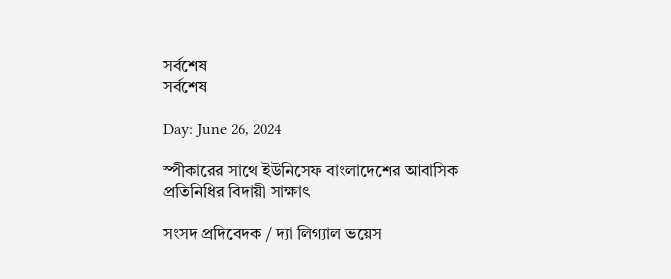সর্বশেষ
সর্বশেষ

Day: June 26, 2024

স্পীকারের সাথে ইউনিসেফ বাংলাদেশের আবাসিক প্রতিনিধির বিদায়ী সাক্ষাৎ

সংসদ প্রদিবেদক / দ্যা লিগ্যাল ভয়েস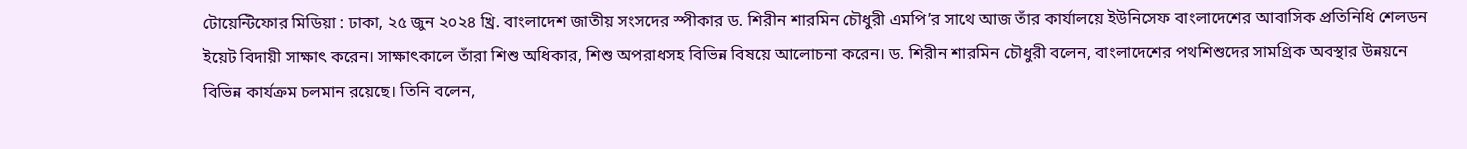টোয়েন্টিফোর মিডিয়া : ঢাকা, ২৫ জুন ২০২৪ খ্রি. বাংলাদেশ জাতীয় সংসদের স্পীকার ড. শিরীন শারমিন চৌধুরী এমপি’র সাথে আজ তাঁর কার্যালয়ে ইউনিসেফ বাংলাদেশের আবাসিক প্রতিনিধি শেলডন ইয়েট বিদায়ী সাক্ষাৎ করেন। সাক্ষাৎকালে তাঁরা শিশু অধিকার, শিশু অপরাধসহ বিভিন্ন বিষয়ে আলোচনা করেন। ড. শিরীন শারমিন চৌধুরী বলেন, বাংলাদেশের পথশিশুদের সামগ্রিক অবস্থার উন্নয়নে বিভিন্ন কার্যক্রম চলমান রয়েছে। তিনি বলেন,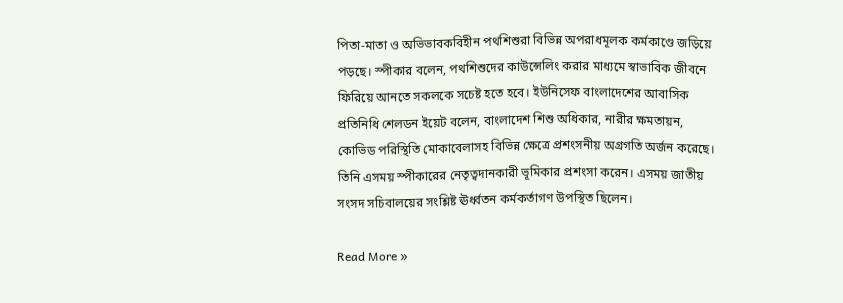পিতা-মাতা ও অভিভাবকবিহীন পথশিশুরা বিভিন্ন অপরাধমূলক কর্মকাণ্ডে জড়িয়ে পড়ছে। স্পীকার বলেন, পথশিশুদের কাউন্সেলিং করার মাধ্যমে স্বাভাবিক জীবনে ফিরিয়ে আনতে সকলকে সচেষ্ট হতে হবে। ইউনিসেফ বাংলাদেশের আবাসিক প্রতিনিধি শেলডন ইয়েট বলেন, বাংলাদেশ শিশু অধিকার, নারীর ক্ষমতায়ন, কোভিড পরিস্থিতি মোকাবেলাসহ বিভিন্ন ক্ষেত্রে প্রশংসনীয় অগ্রগতি অর্জন করেছে। তিনি এসময় স্পীকারের নেতৃত্বদানকারী ভূমিকার প্রশংসা করেন। এসময় জাতীয় সংসদ সচিবালয়ের সংশ্লিষ্ট ঊর্ধ্বতন কর্মকর্তাগণ উপস্থিত ছিলেন।

Read More »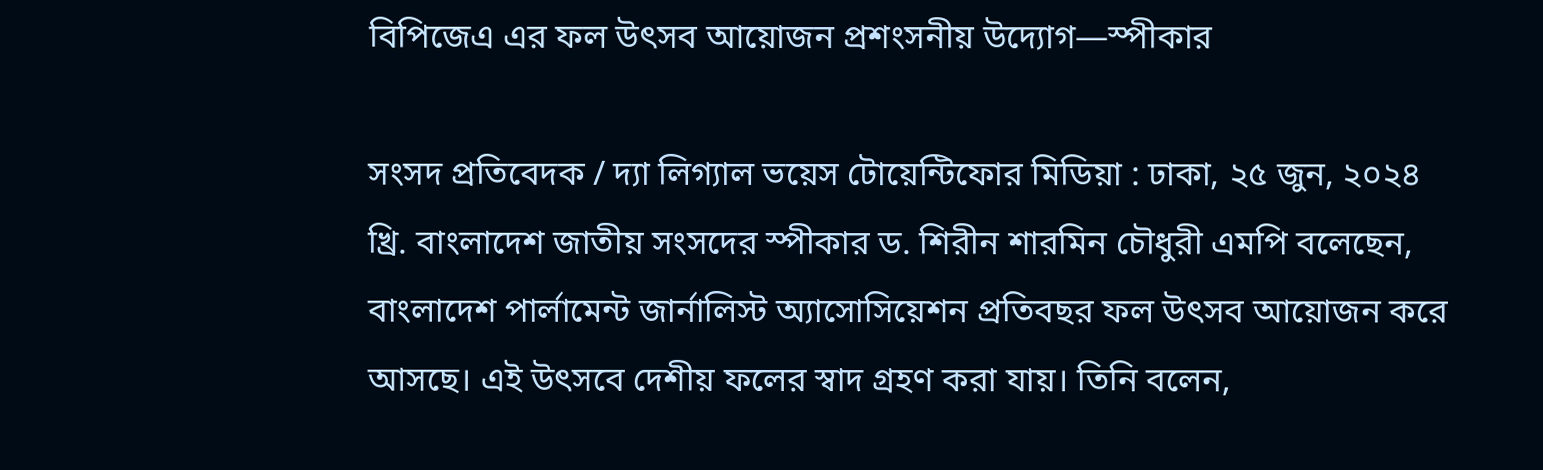বিপিজেএ এর ফল উৎসব আয়োজন প্রশংসনীয় উদ্যোগ—স্পীকার

সংসদ প্রতিবেদক / দ্যা লিগ্যাল ভয়েস টোয়েন্টিফোর মিডিয়া : ঢাকা, ২৫ জুন, ২০২৪ খ্রি. বাংলাদেশ জাতীয় সংসদের স্পীকার ড. শিরীন শারমিন চৌধুরী এমপি বলেছেন, বাংলাদেশ পার্লামেন্ট জার্নালিস্ট অ্যাসোসিয়েশন প্রতিবছর ফল উৎসব আয়োজন করে আসছে। এই উৎসবে দেশীয় ফলের স্বাদ গ্রহণ করা যায়। তিনি বলেন,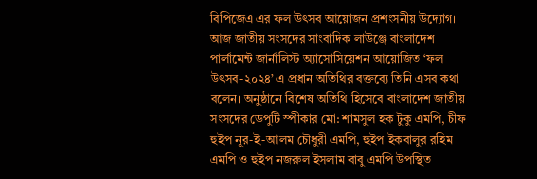বিপিজেএ এর ফল উৎসব আয়োজন প্রশংসনীয় উদ্যোগ। আজ জাতীয় সংসদের সাংবাদিক লাউঞ্জে বাংলাদেশ পার্লামেন্ট জার্নালিস্ট অ্যাসোসিয়েশন আয়োজিত ‘ফল উৎসব-২০২৪’ এ প্রধান অতিথির বক্তব্যে তিনি এসব কথা বলেন। অনুষ্ঠানে বিশেষ অতিথি হিসেবে বাংলাদেশ জাতীয় সংসদের ডেপুটি স্পীকার মো: শামসুল হক টুকু এমপি, চীফ হুইপ নূর-ই-আলম চৌধুরী এমপি, হুইপ ইকবালুর রহিম এমপি ও হুইপ নজরুল ইসলাম বাবু এমপি উপস্থিত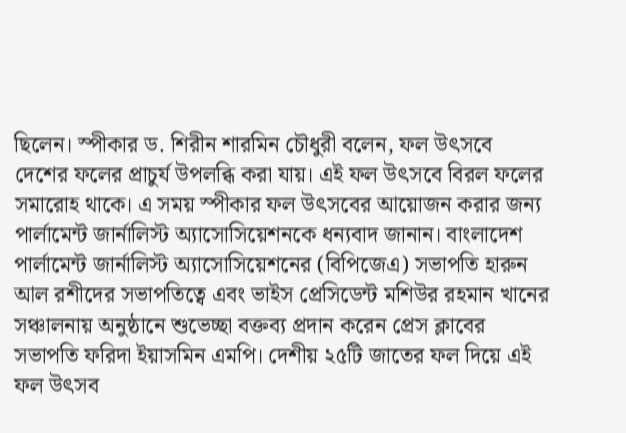ছিলেন। স্পীকার ড. শিরীন শারমিন চৌধুরী বলেন, ফল উৎসবে দেশের ফলের প্রাচুর্য উপলব্ধি করা যায়। এই ফল উৎসবে বিরল ফলের সমারোহ থাকে। এ সময় স্পীকার ফল উৎসবের আয়োজন করার জন্য পার্লামেন্ট জার্নালিস্ট অ্যাসোসিয়েশনকে ধন্যবাদ জানান। বাংলাদেশ পার্লামেন্ট জার্নালিস্ট অ্যাসোসিয়েশনের (বিপিজেএ) সভাপতি হারুন আল রশীদের সভাপতিত্বে এবং ভাইস প্রেসিডেন্ট মশিউর রহমান খানের সঞ্চালনায় অনুষ্ঠানে শুভেচ্ছা বক্তব্য প্রদান করেন প্রেস ক্লাবের সভাপতি ফরিদা ইয়াসমিন এমপি। দেশীয় ২৫টি জাতের ফল দিয়ে এই ফল উৎসব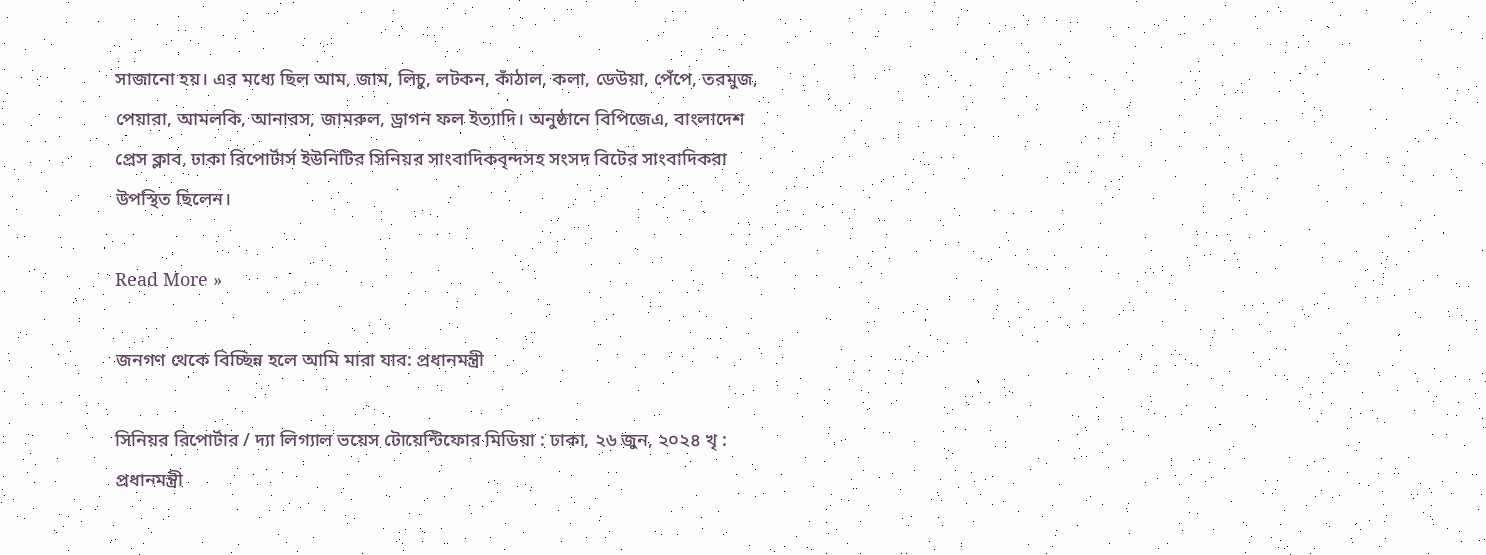সাজানো হয়। এর মধ্যে ছিল আম, জাম, লিচু, লটকন, কাঁঠাল, কলা, ডেউয়া, পেঁপে, তরমুজ, পেয়ারা, আমলকি, আনারস, জামরুল, ড্রাগন ফল ইত্যাদি। অনুষ্ঠানে বিপিজেএ, বাংলাদেশ প্রেস ক্লাব, ঢাকা রিপোর্টার্স ইউনিটির সিনিয়র সাংবাদিকবৃন্দসহ সংসদ বিটের সাংবাদিকরা উপস্থিত ছিলেন।

Read More »

জনগণ থেকে বিচ্ছিন্ন হলে আমি মারা যাব: প্রধানমন্ত্রী

সিনিয়র রিপোর্টার / দ্যা লিগ্যাল ভয়েস টোয়েন্টিফোর মিডিয়া : ঢাকা, ২৬ জুন, ২০২৪ খৃ : প্রধানমন্ত্রী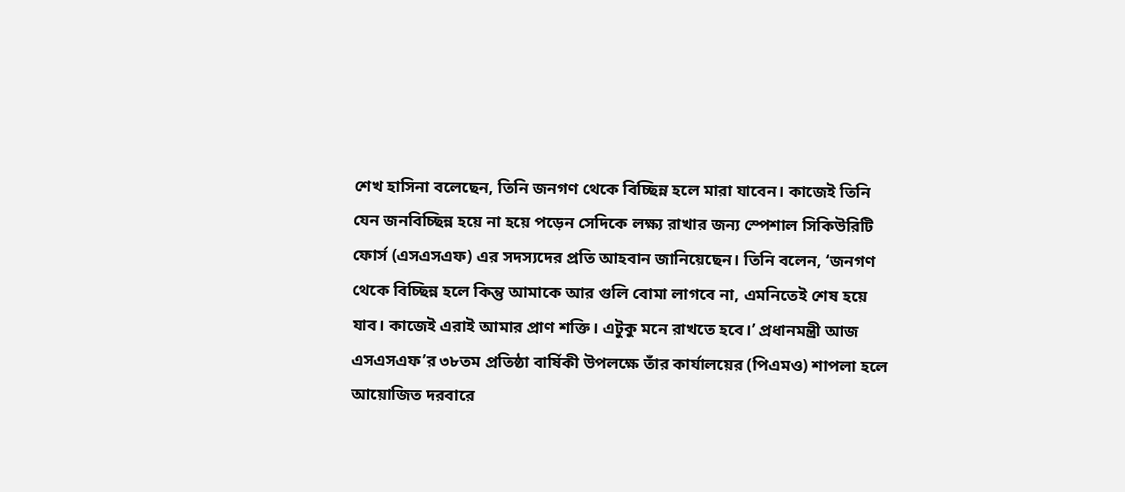শেখ হাসিনা বলেছেন, তিনি জনগণ থেকে বিচ্ছিন্ন হলে মারা যাবেন। কাজেই তিনি যেন জনবিচ্ছিন্ন হয়ে না হয়ে পড়েন সেদিকে লক্ষ্য রাখার জন্য স্পেশাল সিকিউরিটি ফোর্স (এসএসএফ) এর সদস্যদের প্রতি আহবান জানিয়েছেন। তিনি বলেন, ‘জনগণ থেকে বিচ্ছিন্ন হলে কিন্তু আমাকে আর গুলি বোমা লাগবে না, এমনিতেই শেষ হয়ে যাব। কাজেই এরাই আমার প্রাণ শক্তি। এটুকু মনে রাখতে হবে।’ প্রধানমন্ত্রী আজ এসএসএফ’র ৩৮তম প্রতিষ্ঠা বার্ষিকী উপলক্ষে তাঁর কার্যালয়ের (পিএমও) শাপলা হলে আয়োজিত দরবারে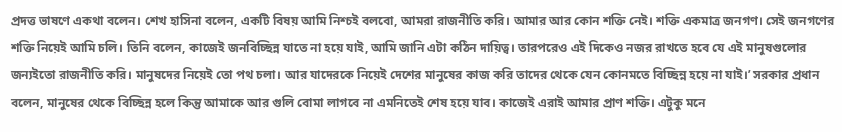প্রদত্ত ভাষণে একথা বলেন। শেখ হাসিনা বলেন, একটি বিষয় আমি নিশ্চই বলবো, আমরা রাজনীতি করি। আমার আর কোন শক্তি নেই। শক্তি একমাত্র জনগণ। সেই জনগণের শক্তি নিয়েই আমি চলি। তিনি বলেন, কাজেই জনবিচ্ছিন্ন যাতে না হয়ে যাই, আমি জানি এটা কঠিন দায়িত্ব। তারপরেও এই দিকেও নজর রাখতে হবে যে এই মানুষগুলোর জন্যইতো রাজনীতি করি। মানুষদের নিয়েই তো পথ চলা। আর যাদেরকে নিয়েই দেশের মানুষের কাজ করি তাদের থেকে যেন কোনমতে বিচ্ছিন্ন হয়ে না যাই।’ সরকার প্রধান বলেন, মানুষের থেকে বিচ্ছিন্ন হলে কিন্তু আমাকে আর গুলি বোমা লাগবে না এমনিতেই শেষ হয়ে যাব। কাজেই এরাই আমার প্রাণ শক্তি। এটুকু মনে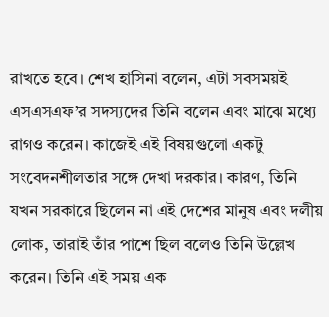রাখতে হবে। শেখ হাসিনা বলেন, এটা সবসময়ই এসএসএফ’র সদস্যদের তিনি বলেন এবং মাঝে মধ্যে রাগও করেন। কাজেই এই বিষয়গুলো একটু সংবেদনশীলতার সঙ্গে দেখা দরকার। কারণ, তিনি যখন সরকারে ছিলেন না এই দেশের মানুষ এবং দলীয় লোক, তারাই তাঁর পাশে ছিল বলেও তিনি উল্লেখ করেন। তিনি এই সময় এক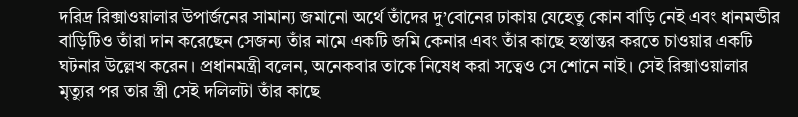দরিদ্র রিক্সাওয়ালার উপার্জনের সামান্য জমানো অর্থে তাঁদের দু’বোনের ঢাকায় যেহেতু কোন বাড়ি নেই এবং ধানমন্ডীর বাড়িটিও তাঁরা দান করেছেন সেজন্য তাঁর নামে একটি জমি কেনার এবং তাঁর কাছে হস্তান্তর করতে চাওয়ার একটি ঘটনার উল্লেখ করেন। প্রধানমন্ত্রী বলেন, অনেকবার তাকে নিষেধ করা সত্বেও সে শোনে নাই। সেই রিক্সাওয়ালার মৃত্যুর পর তার স্ত্রী সেই দলিলটা তাঁর কাছে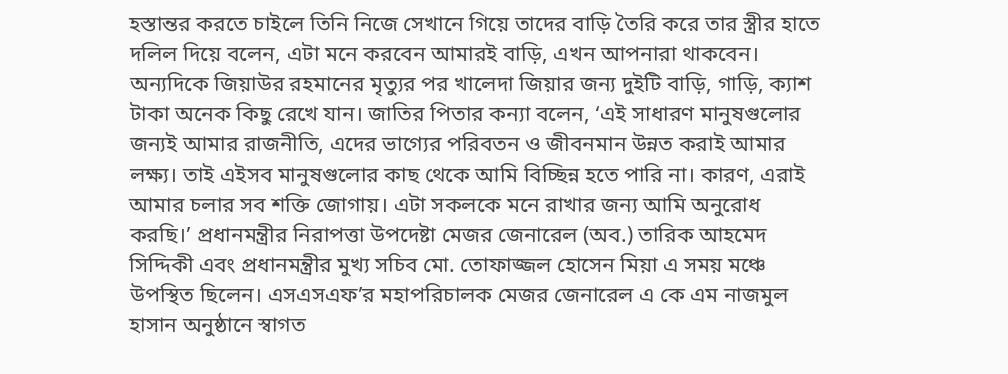হস্তান্তর করতে চাইলে তিনি নিজে সেখানে গিয়ে তাদের বাড়ি তৈরি করে তার স্ত্রীর হাতে দলিল দিয়ে বলেন, এটা মনে করবেন আমারই বাড়ি, এখন আপনারা থাকবেন। অন্যদিকে জিয়াউর রহমানের মৃত্যুর পর খালেদা জিয়ার জন্য দুইটি বাড়ি, গাড়ি, ক্যাশ টাকা অনেক কিছু রেখে যান। জাতির পিতার কন্যা বলেন, ‘এই সাধারণ মানুষগুলোর জন্যই আমার রাজনীতি, এদের ভাগ্যের পরিবতন ও জীবনমান উন্নত করাই আমার লক্ষ্য। তাই এইসব মানুষগুলোর কাছ থেকে আমি বিচ্ছিন্ন হতে পারি না। কারণ, এরাই আমার চলার সব শক্তি জোগায়। এটা সকলকে মনে রাখার জন্য আমি অনুরোধ করছি।’ প্রধানমন্ত্রীর নিরাপত্তা উপদেষ্টা মেজর জেনারেল (অব.) তারিক আহমেদ সিদ্দিকী এবং প্রধানমন্ত্রীর মুখ্য সচিব মো. তোফাজ্জল হোসেন মিয়া এ সময় মঞ্চে উপস্থিত ছিলেন। এসএসএফ’র মহাপরিচালক মেজর জেনারেল এ কে এম নাজমুল হাসান অনুষ্ঠানে স্বাগত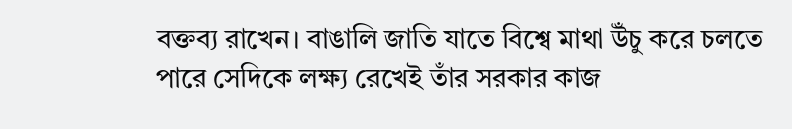বক্তব্য রাখেন। বাঙালি জাতি যাতে বিশ্বে মাথা উঁচু করে চলতে পারে সেদিকে লক্ষ্য রেখেই তাঁর সরকার কাজ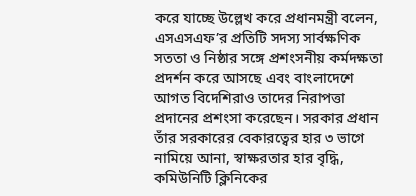করে যাচ্ছে উল্লেখ করে প্রধানমন্ত্রী বলেন, এসএসএফ’র প্রতিটি সদস্য সার্বক্ষণিক সততা ও নিষ্ঠার সঙ্গে প্রশংসনীয় কর্মদক্ষতা প্রদর্শন করে আসছে এবং বাংলাদেশে আগত বিদেশিরাও তাদের নিরাপত্তা প্রদানের প্রশংসা করেছেন। সরকার প্রধান তাঁর সরকারের বেকারত্বের হার ৩ ভাগে নামিয়ে আনা, স্বাক্ষরতার হার বৃদ্ধি, কমিউনিটি ক্লিনিকের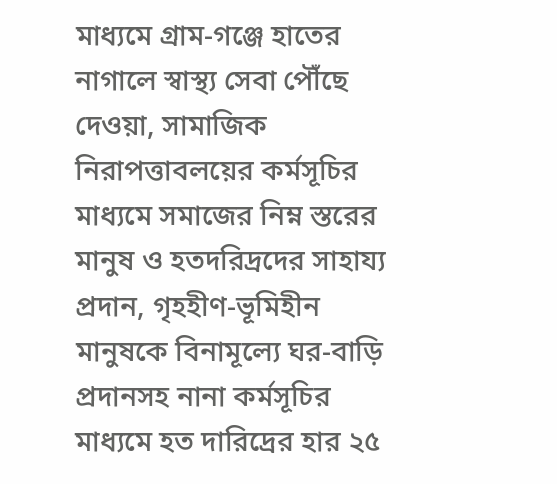মাধ্যমে গ্রাম-গঞ্জে হাতের নাগালে স্বাস্থ্য সেবা পৌঁছে দেওয়া, সামাজিক নিরাপত্তাবলয়ের কর্মসূচির মাধ্যমে সমাজের নিম্ন স্তরের মানুষ ও হতদরিদ্রদের সাহায্য প্রদান, গৃহহীণ-ভূমিহীন মানুষকে বিনামূল্যে ঘর-বাড়ি প্রদানসহ নানা কর্মসূচির মাধ্যমে হত দারিদ্রের হার ২৫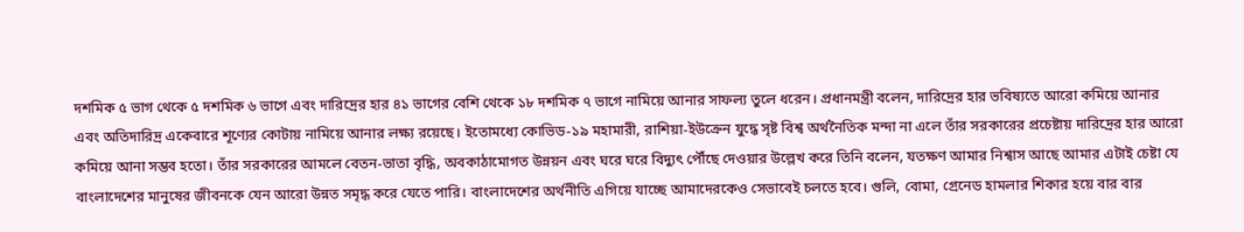দশমিক ৫ ভাগ থেকে ৫ দশমিক ৬ ভাগে এবং দারিদ্রের হার ৪১ ভাগের বেশি থেকে ১৮ দশমিক ৭ ভাগে নামিয়ে আনার সাফল্য তুলে ধরেন। প্রধানমন্ত্রী বলেন, দারিদ্রের হার ভবিষ্যতে আরো কমিয়ে আনার এবং অতিদারিদ্র একেবারে শূণ্যের কোটায় নামিয়ে আনার লক্ষ্য রয়েছে। ইতোমধ্যে কোভিড-১৯ মহামারী, রাশিয়া-ইউক্রেন যুদ্ধে সৃষ্ট বিশ্ব অর্থনৈতিক মন্দা না এলে তাঁর সরকারের প্রচেষ্টায় দারিদ্রের হার আরো কমিয়ে আনা সম্ভব হতো। তাঁর সরকারের আমলে বেতন-ভাতা বৃদ্ধি, অবকাঠামোগত উন্নয়ন এবং ঘরে ঘরে বিদ্যুৎ পৌঁছে দেওয়ার উল্লেখ করে তিনি বলেন, যতক্ষণ আমার নিশ্বাস আছে আমার এটাই চেষ্টা যে বাংলাদেশের মানুষের জীবনকে যেন আরো উন্নত সমৃদ্ধ করে যেতে পারি। বাংলাদেশের অর্থনীতি এগিয়ে যাচ্ছে আমাদেরকেও সেভাবেই চলতে হবে। গুলি, বোমা, গ্রেনেড হামলার শিকার হয়ে বার বার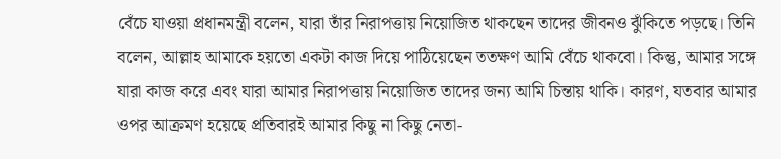বেঁচে যাওয়া প্রধানমন্ত্রী বলেন, যারা তাঁর নিরাপত্তায় নিয়োজিত থাকছেন তাদের জীবনও ঝুঁকিতে পড়ছে। তিনি বলেন, আল্লাহ আমাকে হয়তো একটা কাজ দিয়ে পাঠিয়েছেন ততক্ষণ আমি বেঁচে থাকবো। কিন্তু, আমার সঙ্গে যারা কাজ করে এবং যারা আমার নিরাপত্তায় নিয়োজিত তাদের জন্য আমি চিন্তায় থাকি। কারণ, যতবার আমার ওপর আক্রমণ হয়েছে প্রতিবারই আমার কিছু না কিছু নেতা-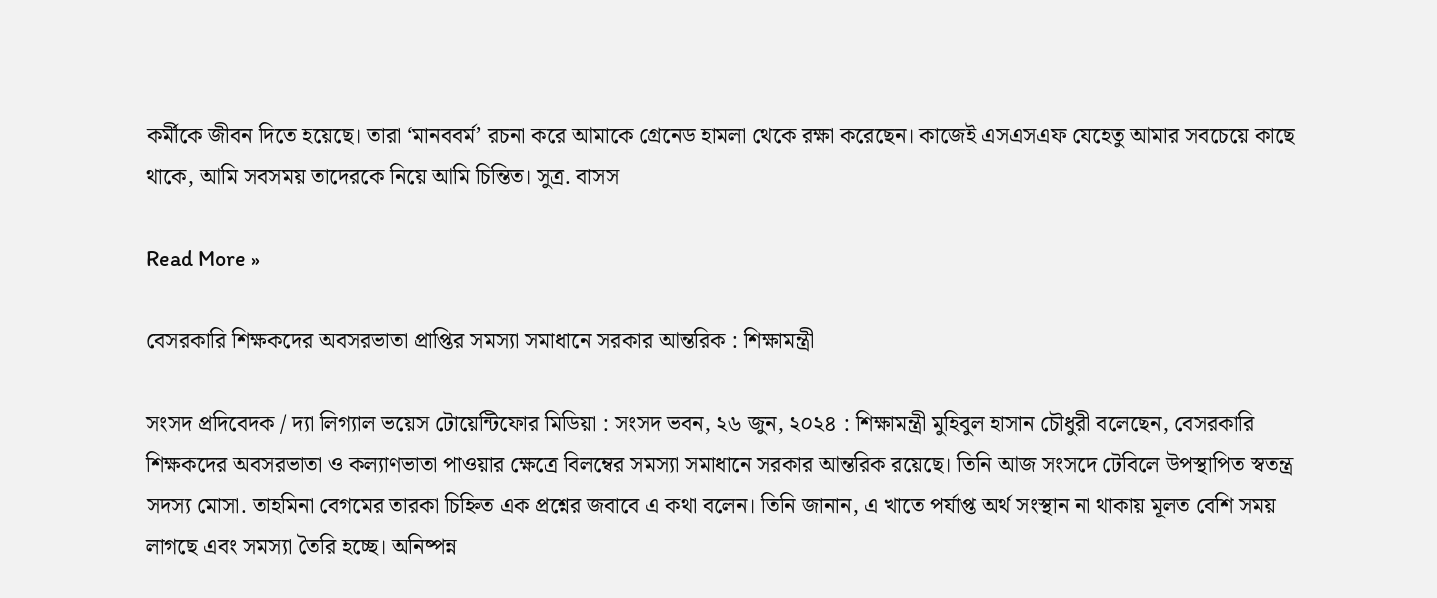কর্মীকে জীবন দিতে হয়েছে। তারা ‘মানববর্ম’ রচনা করে আমাকে গ্রেনেড হামলা থেকে রক্ষা করেছেন। কাজেই এসএসএফ যেহেতু আমার সবচেয়ে কাছে থাকে, আমি সবসময় তাদেরকে নিয়ে আমি চিন্তিত। সুত্র. বাসস

Read More »

বেসরকারি শিক্ষকদের অবসরভাতা প্রাপ্তির সমস্যা সমাধানে সরকার আন্তরিক : শিক্ষামন্ত্রী

সংসদ প্রদিবেদক / দ্যা লিগ্যাল ভয়েস টোয়েন্টিফোর মিডিয়া : সংসদ ভবন, ২৬ জুন, ২০২৪ : শিক্ষামন্ত্রী মুহিবুল হাসান চৌধুরী বলেছেন, বেসরকারি শিক্ষকদের অবসরভাতা ও কল্যাণভাতা পাওয়ার ক্ষেত্রে বিলম্বের সমস্যা সমাধানে সরকার আন্তরিক রয়েছে। তিনি আজ সংসদে টেবিলে উপস্থাপিত স্বতন্ত্র সদস্য মোসা. তাহমিনা বেগমের তারকা চিহ্নিত এক প্রশ্নের জবাবে এ কথা বলেন। তিনি জানান, এ খাতে পর্যাপ্ত অর্থ সংস্থান না থাকায় মূলত বেশি সময় লাগছে এবং সমস্যা তৈরি হচ্ছে। অনিষ্পন্ন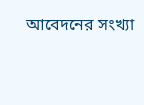আবেদনের সংখ্যা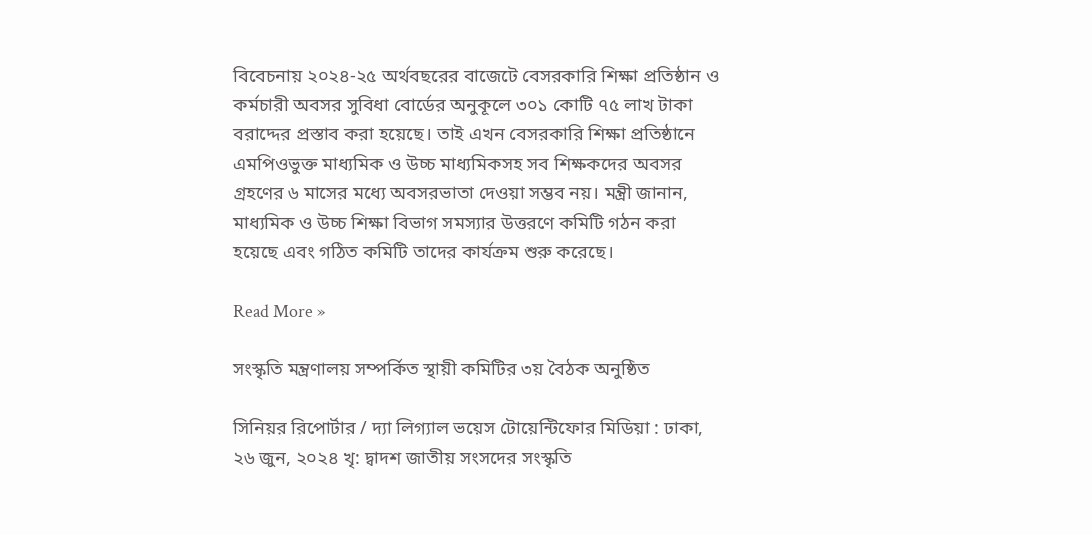বিবেচনায় ২০২৪-২৫ অর্থবছরের বাজেটে বেসরকারি শিক্ষা প্রতিষ্ঠান ও কর্মচারী অবসর সুবিধা বোর্ডের অনুকূলে ৩০১ কোটি ৭৫ লাখ টাকা বরাদ্দের প্রস্তাব করা হয়েছে। তাই এখন বেসরকারি শিক্ষা প্রতিষ্ঠানে এমপিওভুক্ত মাধ্যমিক ও উচ্চ মাধ্যমিকসহ সব শিক্ষকদের অবসর গ্রহণের ৬ মাসের মধ্যে অবসরভাতা দেওয়া সম্ভব নয়। মন্ত্রী জানান, মাধ্যমিক ও উচ্চ শিক্ষা বিভাগ সমস্যার উত্তরণে কমিটি গঠন করা হয়েছে এবং গঠিত কমিটি তাদের কার্যক্রম শুরু করেছে।

Read More »

সংস্কৃতি মন্ত্রণালয় সম্পর্কিত স্থায়ী কমিটির ৩য় বৈঠক অনুষ্ঠিত

সিনিয়র রিপোর্টার / দ্যা লিগ্যাল ভয়েস টোয়েন্টিফোর মিডিয়া : ঢাকা, ২৬ জুন, ২০২৪ খৃ: দ্বাদশ জাতীয় সংসদের সংস্কৃতি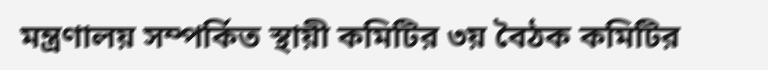মন্ত্রণালয় সম্পর্কিত স্থায়ী কমিটির ৩য় বৈঠক কমিটির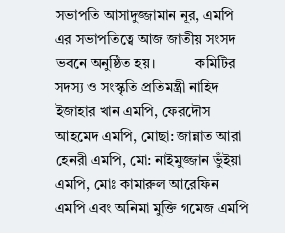সভাপতি আসাদুজ্জামান নূর, এমপি এর সভাপতিত্বে আজ জাতীয় সংসদ ভবনে অনুষ্ঠিত হয়।           কমিটির সদস্য ও সংস্কৃতি প্রতিমন্ত্রী নাহিদ ইজাহার খান এমপি, ফেরদৌস আহমেদ এমপি, মোছা: জান্নাত আরা হেনরী এমপি, মো: নাইমুজ্জান ভুঁইয়া এমপি, মোঃ কামারুল আরেফিন এমপি এবং অনিমা মুক্তি গমেজ এমপি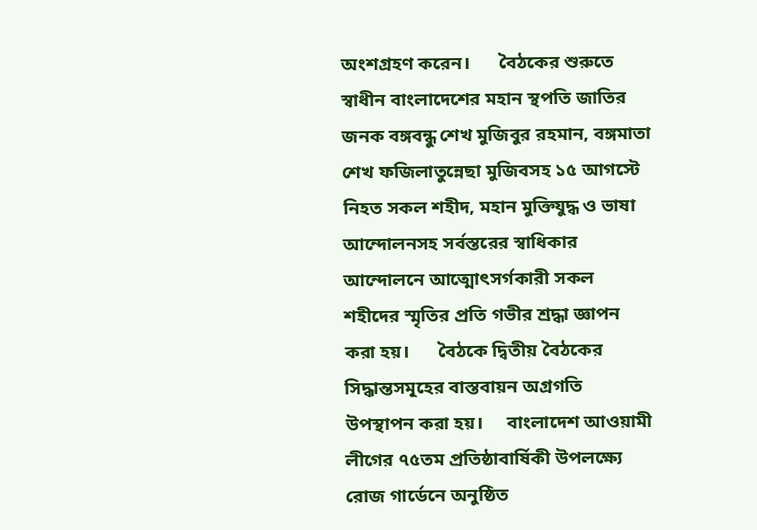অংশগ্রহণ করেন।      বৈঠকের শুরুতে স্বাধীন বাংলাদেশের মহান স্থপতি জাতির জনক বঙ্গবন্ধু শেখ মুজিবুর রহমান, বঙ্গমাতা শেখ ফজিলাতুন্নেছা মুজিবসহ ১৫ আগস্টে নিহত সকল শহীদ, মহান মুক্তিযুদ্ধ ও ভাষা আন্দোলনসহ সর্বস্তরের স্বাধিকার আন্দোলনে আত্মোৎসর্গকারী সকল শহীদের স্মৃতির প্রতি গভীর শ্রদ্ধা জ্ঞাপন করা হয়।      বৈঠকে দ্বিতীয় বৈঠকের সিদ্ধান্তসমূহের বাস্তবায়ন অগ্রগতি উপস্থাপন করা হয়।     বাংলাদেশ আওয়ামী লীগের ৭৫তম প্রতিষ্ঠাবার্ষিকী উপলক্ষ্যে রোজ গার্ডেনে অনুষ্ঠিত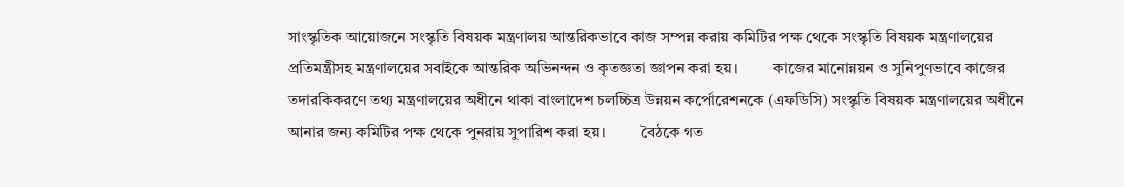সাংস্কৃতিক আয়োজনে সংস্কৃতি বিষয়ক মন্ত্রণালয় আন্তরিকভাবে কাজ সম্পন্ন করায় কমিটির পক্ষ থেকে সংস্কৃতি বিষয়ক মন্ত্রণালয়ের প্রতিমন্ত্রীসহ মন্ত্রণালয়ের সবাইকে আন্তরিক অভিনন্দন ও কৃতজ্ঞতা জ্ঞাপন করা হয়।         কাজের মানোন্নয়ন ও সুনিপুণভাবে কাজের তদারকিকরণে তথ্য মন্ত্রণালয়ের অধীনে থাকা বাংলাদেশ চলচ্চিত্র উন্নয়ন কর্পোরেশনকে (এফডিসি) সংস্কৃতি বিষয়ক মন্ত্রণালয়ের অধীনে আনার জন্য কমিটির পক্ষ থেকে পুনরায় সুপারিশ করা হয়।         বৈঠকে গত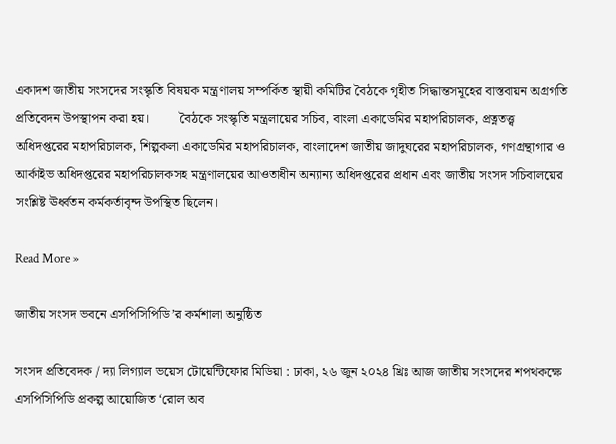একাদশ জাতীয় সংসদের সংস্কৃতি বিষয়ক মন্ত্রণালয় সম্পর্কিত স্থায়ী কমিটির বৈঠকে গৃহীত সিদ্ধান্তসমূহের বাস্তবায়ন অগ্রগতি প্রতিবেদন উপস্থাপন করা হয়।         বৈঠকে সংস্কৃতি মন্ত্রলায়ের সচিব, বাংলা একাডেমির মহাপরিচালক, প্রত্নতত্ত্ব অধিদপ্তরের মহাপরিচালক, শিল্পকলা একাডেমির মহাপরিচালক, বাংলাদেশ জাতীয় জাদুঘরের মহাপরিচালক, গণগ্রন্থাগার ও আর্কাইভ অধিদপ্তরের মহাপরিচালকসহ মন্ত্রণালয়ের আওতাধীন অন্যান্য অধিদপ্তরের প্রধান এবং জাতীয় সংসদ সচিবালয়ের সংশ্লিষ্ট ঊর্ধ্বতন কর্মকর্তাবৃন্দ উপস্থিত ছিলেন।

Read More »

জাতীয় সংসদ ভবনে এসপিসিপিডি’র কর্মশালা অনুষ্ঠিত

সংসদ প্রতিবেদক / দ্যা লিগ্যাল ভয়েস টোয়েন্টিফোর মিডিয়া : ঢাকা, ২৬ জুন ২০২৪ খ্রিঃ আজ জাতীয় সংসদের শপথকক্ষে এসপিসিপিডি প্রকল্প আয়োজিত ‘রোল অব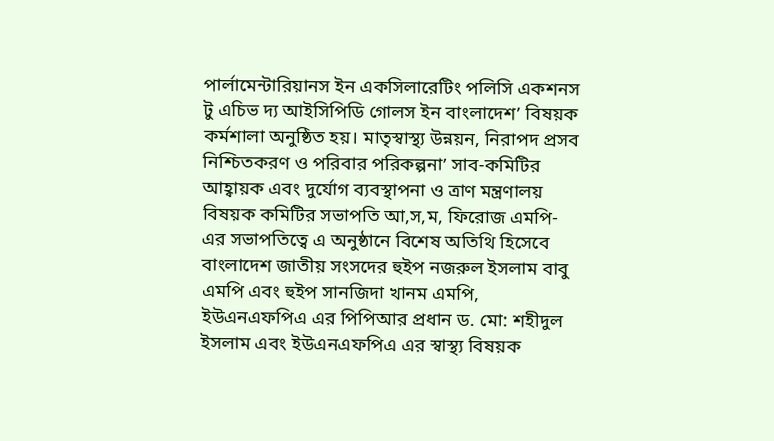পার্লামেন্টারিয়ানস ইন একসিলারেটিং পলিসি একশনস টু এচিভ দ্য আইসিপিডি গোলস ইন বাংলাদেশ’ বিষয়ক কর্মশালা অনুষ্ঠিত হয়। মাতৃস্বাস্থ্য উন্নয়ন, নিরাপদ প্রসব নিশ্চিতকরণ ও পরিবার পরিকল্পনা’ সাব-কমিটির আহ্বায়ক এবং দুর্যোগ ব্যবস্থাপনা ও ত্রাণ মন্ত্রণালয় বিষয়ক কমিটির সভাপতি আ,স,ম, ফিরোজ এমপি- এর সভাপতিত্বে এ অনুষ্ঠানে বিশেষ অতিথি হিসেবে বাংলাদেশ জাতীয় সংসদের হুইপ নজরুল ইসলাম বাবু এমপি এবং হুইপ সানজিদা খানম এমপি, ইউএনএফপিএ এর পিপিআর প্রধান ড. মো: শহীদুল ইসলাম এবং ইউএনএফপিএ এর স্বাস্থ্য বিষয়ক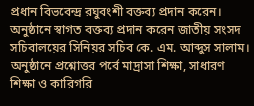প্রধান বিভবেন্দ্র রঘুবংশী বক্তব্য প্রদান করেন। অনুষ্ঠানে স্বাগত বক্তব্য প্রদান করেন জাতীয় সংসদ সচিবালয়ের সিনিয়র সচিব কে. এম. আব্দুস সালাম। অনুষ্ঠানে প্রশ্নোত্তর পর্বে মাদ্রাসা শিক্ষা, সাধারণ শিক্ষা ও কারিগরি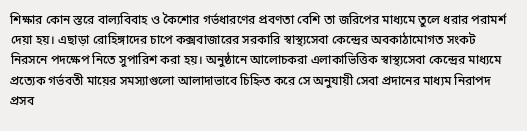শিক্ষার কোন স্তরে বাল্যবিবাহ ও কৈশোর গর্ভধারণের প্রবণতা বেশি তা জরিপের মাধ্যমে তুলে ধরার পরামর্শ দেয়া হয়। এছাড়া রোহিঙ্গাদের চাপে কক্সবাজারের সরকারি স্বাস্থ্যসেবা কেন্দ্রের অবকাঠামোগত সংকট নিরসনে পদক্ষেপ নিতে সুপারিশ করা হয়। অনুষ্ঠানে আলোচকরা এলাকাভিত্তিক স্বাস্থ্যসেবা কেন্দ্রের মাধ্যমে প্রত্যেক গর্ভবতী মায়ের সমস্যাগুলো আলাদাভাবে চিহ্নিত করে সে অনুযায়ী সেবা প্রদানের মাধ্যম নিরাপদ প্রসব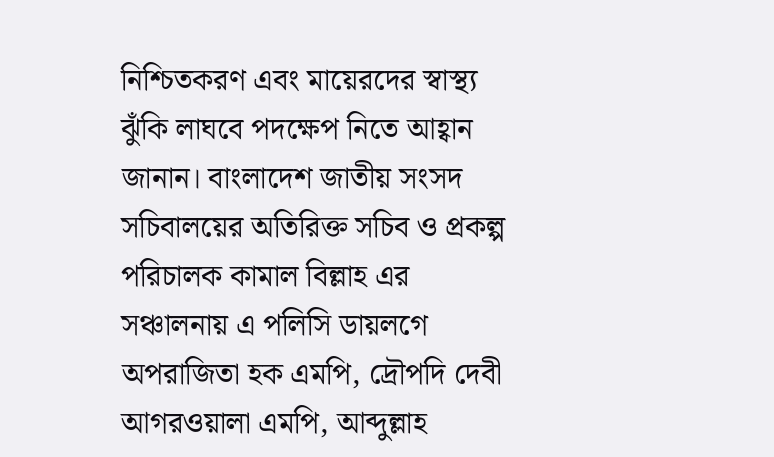নিশ্চিতকরণ এবং মায়েরদের স্বাস্থ্য ঝুঁকি লাঘবে পদক্ষেপ নিতে আহ্বান জানান। বাংলাদেশ জাতীয় সংসদ সচিবালয়ের অতিরিক্ত সচিব ও প্রকল্প পরিচালক কামাল বিল্লাহ এর সঞ্চালনায় এ পলিসি ডায়লগে অপরাজিতা হক এমপি, দ্রৌপদি দেবী আগরওয়ালা এমপি, আব্দুল্লাহ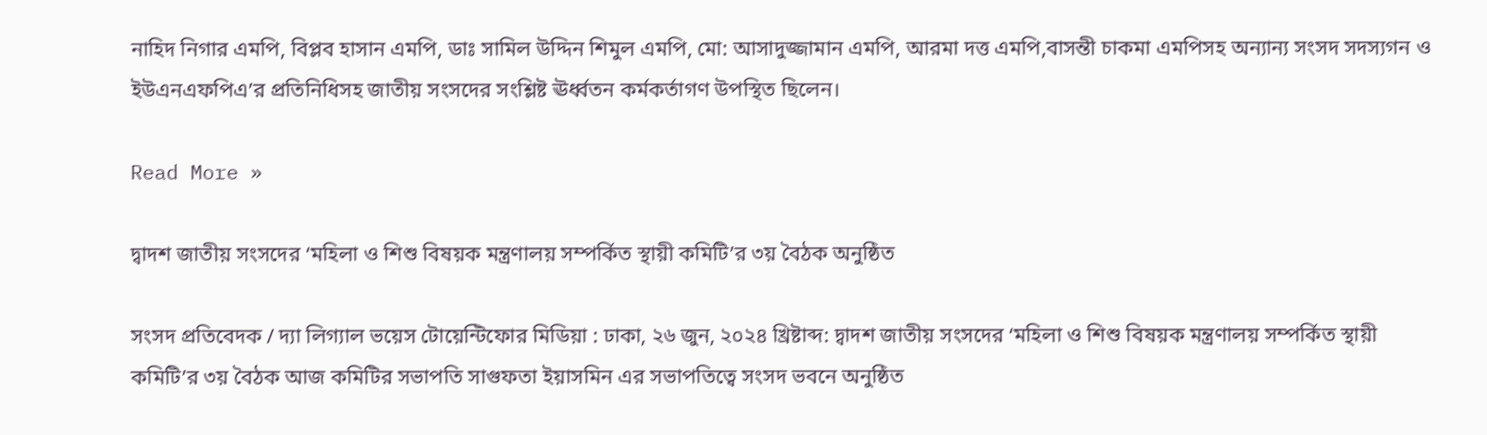নাহিদ নিগার এমপি, বিপ্লব হাসান এমপি, ডাঃ সামিল উদ্দিন শিমুল এমপি, মো: আসাদুজ্জামান এমপি, আরমা দত্ত এমপি,বাসন্তী চাকমা এমপিসহ অন্যান্য সংসদ সদস্যগন ও ইউএনএফপিএ’র প্রতিনিধিসহ জাতীয় সংসদের সংশ্লিষ্ট ঊর্ধ্বতন কর্মকর্তাগণ উপস্থিত ছিলেন।

Read More »

দ্বাদশ জাতীয় সংসদের ‘মহিলা ও শিশু বিষয়ক মন্ত্রণালয় সম্পর্কিত স্থায়ী কমিটি’র ৩য় বৈঠক অনুষ্ঠিত

সংসদ প্রতিবেদক / দ্যা লিগ্যাল ভয়েস টোয়েন্টিফোর মিডিয়া : ঢাকা, ২৬ জুন, ২০২৪ খ্রিষ্টাব্দ: দ্বাদশ জাতীয় সংসদের ‘মহিলা ও শিশু বিষয়ক মন্ত্রণালয় সম্পর্কিত স্থায়ী কমিটি’র ৩য় বৈঠক আজ কমিটির সভাপতি সাগুফতা ইয়াসমিন এর সভাপতিত্বে সংসদ ভবনে অনুষ্ঠিত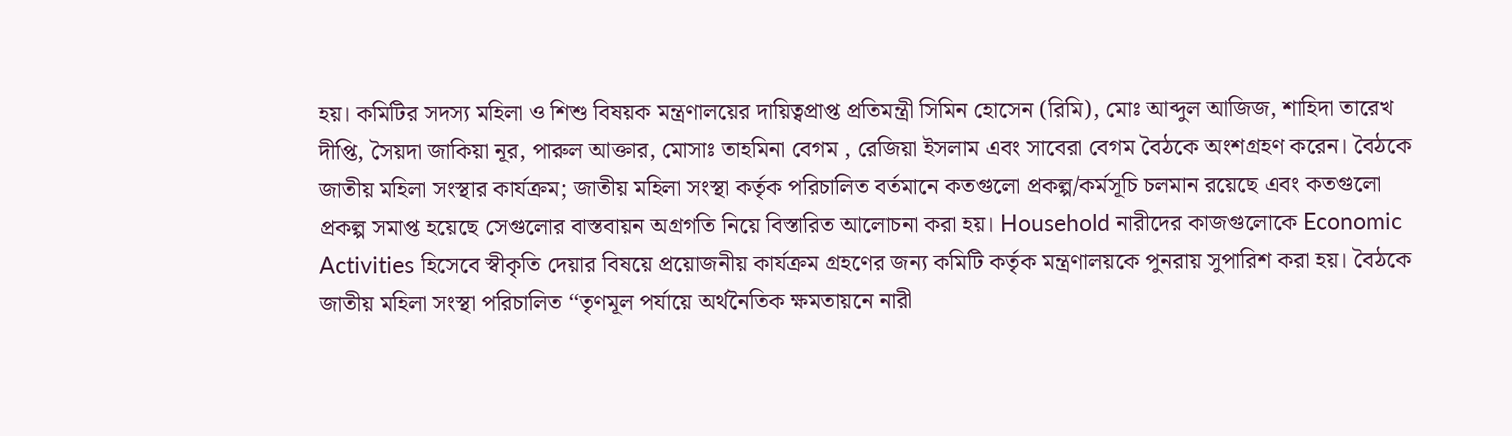হয়। কমিটির সদস্য মহিলা ও শিশু বিষয়ক মন্ত্রণালয়ের দায়িত্বপ্রাপ্ত প্রতিমন্ত্রী সিমিন হোসেন (রিমি), মোঃ আব্দুল আজিজ, শাহিদা তারেখ দীপ্তি, সৈয়দা জাকিয়া নূর, পারুল আক্তার, মোসাঃ তাহমিনা বেগম , রেজিয়া ইসলাম এবং সাবেরা বেগম বৈঠকে অংশগ্রহণ করেন। বৈঠকে জাতীয় মহিলা সংস্থার কার্যক্রম; জাতীয় মহিলা সংস্থা কর্তৃক পরিচালিত বর্তমানে কতগুলো প্রকল্প/কর্মসূচি চলমান রয়েছে এবং কতগুলো প্রকল্প সমাপ্ত হয়েছে সেগুলোর বাস্তবায়ন অগ্রগতি নিয়ে বিস্তারিত আলোচনা করা হয়। Household নারীদের কাজগুলোকে Economic Activities হিসেবে স্বীকৃতি দেয়ার বিষয়ে প্রয়োজনীয় কার্যক্রম গ্রহণের জন্য কমিটি কর্তৃক মন্ত্রণালয়কে পুনরায় সুপারিশ করা হয়। বৈঠকে জাতীয় মহিলা সংস্থা পরিচালিত ‘‘তৃণমূল পর্যায়ে অর্থনৈতিক ক্ষমতায়নে নারী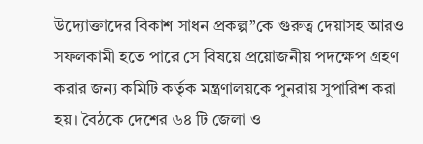উদ্যোক্তাদের বিকাশ সাধন প্রকল্প’’কে গুরুত্ব দেয়াসহ আরও সফলকামী হতে পারে সে বিষয়ে প্রয়োজনীয় পদক্ষেপ গ্রহণ করার জন্য কমিটি কর্তৃক মন্ত্রণালয়কে পুনরায় সুপারিশ করা হয়। বৈঠকে দেশের ৬৪ টি জেলা ও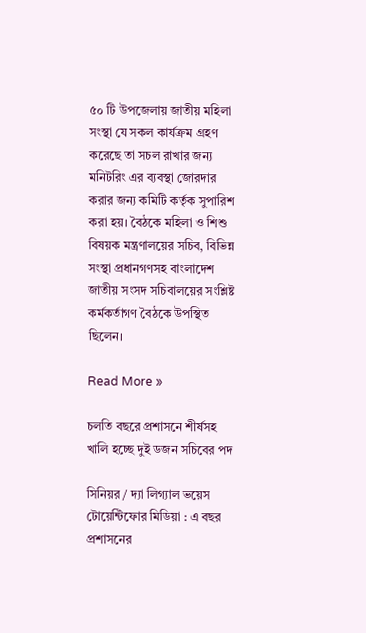৫০ টি উপজেলায় জাতীয় মহিলা সংস্থা যে সকল কার্যক্রম গ্রহণ করেছে তা সচল রাখার জন্য মনিটরিং এর ব্যবস্থা জোরদার করার জন্য কমিটি কর্তৃক সুপারিশ করা হয়। বৈঠকে মহিলা ও শিশু বিষয়ক মন্ত্রণালয়ের সচিব, বিভিন্ন সংস্থা প্রধানগণসহ বাংলাদেশ জাতীয় সংসদ সচিবালয়ের সংশ্লিষ্ট কর্মকর্তাগণ বৈঠকে উপস্থিত ছিলেন।

Read More »

চলতি বছরে প্রশাসনে শীর্ষসহ খালি হচ্ছে দুই ডজন সচিবের পদ

সিনিয়র / দ্যা লিগ্যাল ভয়েস টোয়েন্টিফোর মিডিয়া : এ বছর প্রশাসনের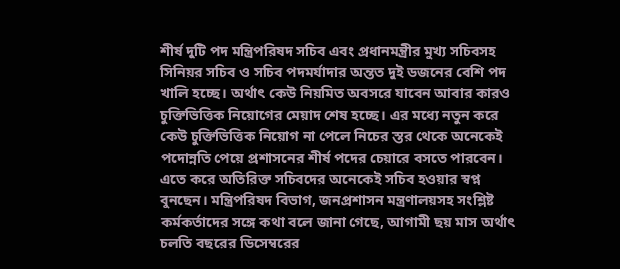শীর্ষ দুটি পদ মন্ত্রিপরিষদ সচিব এবং প্রধানমন্ত্রীর মুখ্য সচিবসহ সিনিয়র সচিব ও সচিব পদমর্যাদার অন্তত দুই ডজনের বেশি পদ খালি হচ্ছে। অর্থাৎ কেউ নিয়মিত অবসরে যাবেন আবার কারও চুক্তিভিত্তিক নিয়োগের মেয়াদ শেষ হচ্ছে। এর মধ্যে নতুন করে কেউ চুক্তিভিত্তিক নিয়োগ না পেলে নিচের স্তর থেকে অনেকেই পদোন্নতি পেয়ে প্রশাসনের শীর্ষ পদের চেয়ারে বসতে পারবেন। এতে করে অতিরিক্ত সচিবদের অনেকেই সচিব হওয়ার স্বপ্ন বুনছেন। মন্ত্রিপরিষদ বিভাগ, জনপ্রশাসন মন্ত্রণালয়সহ সংশ্লিষ্ট কর্মকর্তাদের সঙ্গে কথা বলে জানা গেছে, আগামী ছয় মাস অর্থাৎ চলতি বছরের ডিসেম্বরের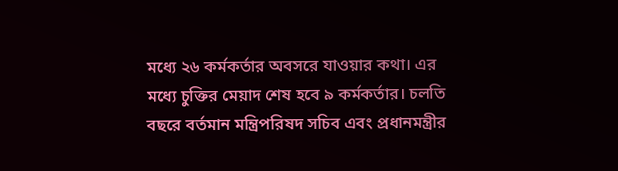মধ্যে ২৬ কর্মকর্তার অবসরে যাওয়ার কথা। এর মধ্যে চুক্তির মেয়াদ শেষ হবে ৯ কর্মকর্তার। চলতি বছরে বর্তমান মন্ত্রিপরিষদ সচিব এবং প্রধানমন্ত্রীর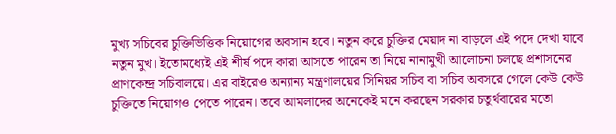মুখ্য সচিবের চুক্তিভিত্তিক নিয়োগের অবসান হবে। নতুন করে চুক্তির মেয়াদ না বাড়লে এই পদে দেখা যাবে নতুন মুখ। ইতোমধ্যেই এই শীর্ষ পদে কারা আসতে পারেন তা নিয়ে নানামুখী আলোচনা চলছে প্রশাসনের প্রাণকেন্দ্র সচিবালয়ে। এর বাইরেও অন্যান্য মন্ত্রণালয়ের সিনিয়র সচিব বা সচিব অবসরে গেলে কেউ কেউ চুক্তিতে নিয়োগও পেতে পারেন। তবে আমলাদের অনেকেই মনে করছেন সরকার চতুর্থবারের মতো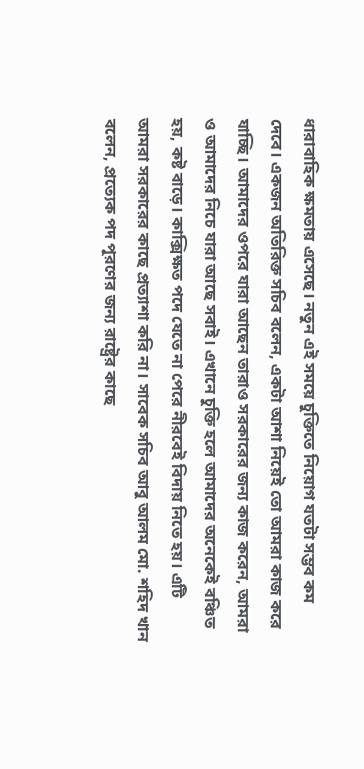ধারাবাহিক ক্ষমতায় এসেছে। নতুন এই সময়ে চুক্তিতে নিয়োগ যতটা সম্ভব কম দেবে। একজন অতিরিক্ত সচিব বলেন, একটা আশা নিয়েই তো আমরা কাজ করে যাচ্ছি। আমাদের ওপরে যারা আছেন তারাও সরকারের জন্য কাজ করেন, আমরা ও আমাদের নিচে যারা আছে সবাই। এখানে চুক্তি হলে আমাদের অনেকেই বঞ্চিত হয়, কষ্ট বাড়ে। কাক্সিক্ষত পদে যেতে না পেরে নীরবেই বিদায় নিতে হয়। এটি আমরা সরকারের কাছে প্রত্যাশা করি না। সাবেক সচিব আবু আলম মো. শহিদ খান বলেন, প্রত্যেক পদ পূরণের জন্য রাষ্ট্রের কাছে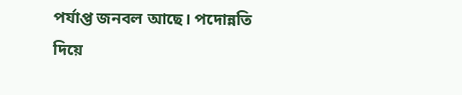পর্যাপ্ত জনবল আছে। পদোন্নতি দিয়ে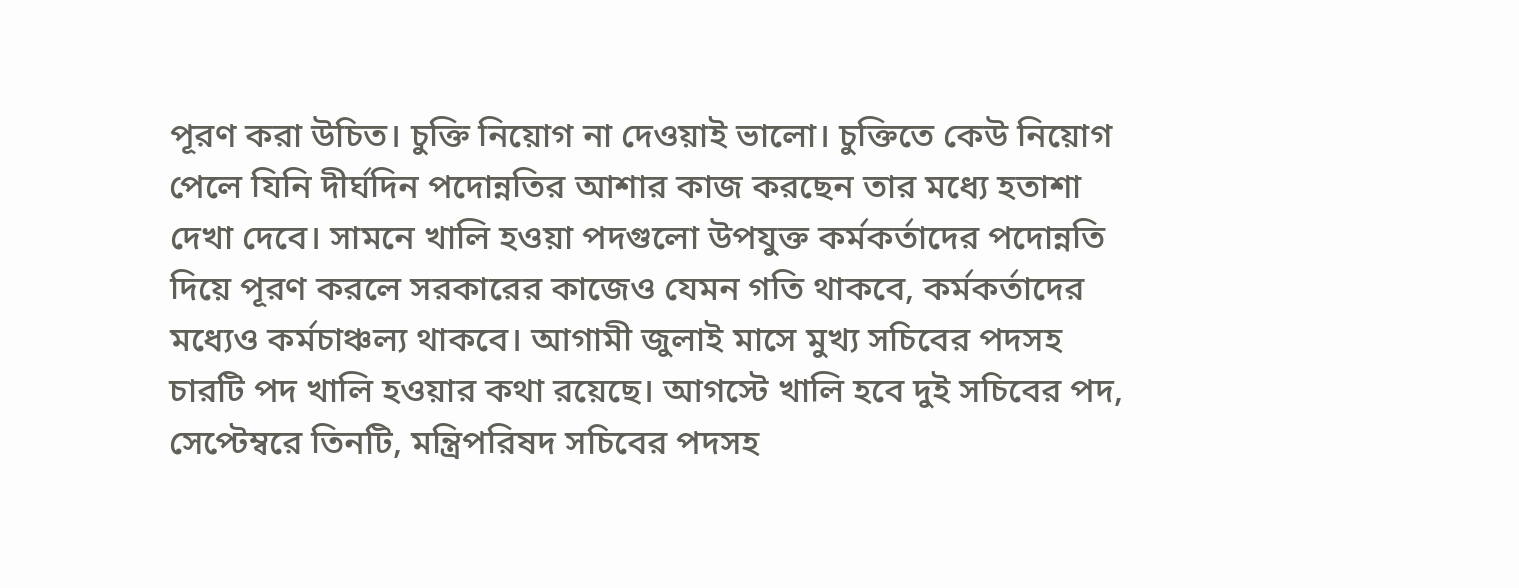পূরণ করা উচিত। চুক্তি নিয়োগ না দেওয়াই ভালো। চুক্তিতে কেউ নিয়োগ পেলে যিনি দীর্ঘদিন পদোন্নতির আশার কাজ করছেন তার মধ্যে হতাশা দেখা দেবে। সামনে খালি হওয়া পদগুলো উপযুক্ত কর্মকর্তাদের পদোন্নতি দিয়ে পূরণ করলে সরকারের কাজেও যেমন গতি থাকবে, কর্মকর্তাদের মধ্যেও কর্মচাঞ্চল্য থাকবে। আগামী জুলাই মাসে মুখ্য সচিবের পদসহ চারটি পদ খালি হওয়ার কথা রয়েছে। আগস্টে খালি হবে দুই সচিবের পদ, সেপ্টেম্বরে তিনটি, মন্ত্রিপরিষদ সচিবের পদসহ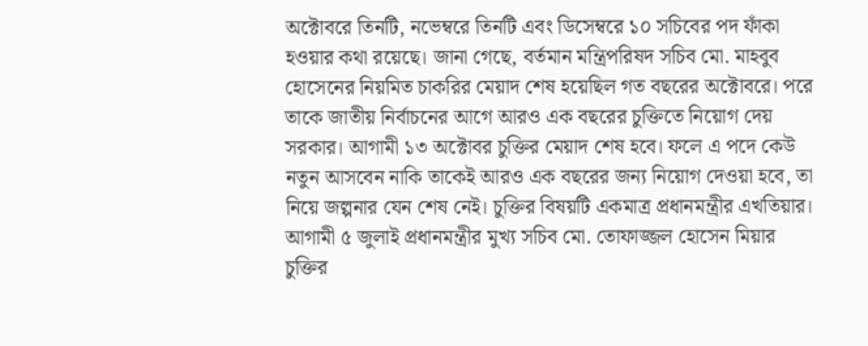অক্টোবরে তিনটি, নভেম্বরে তিনটি এবং ডিসেম্বরে ১০ সচিবের পদ ফাঁকা হওয়ার কথা রয়েছে। জানা গেছে, বর্তমান মন্ত্রিপরিষদ সচিব মো. মাহবুব হোসেনের নিয়মিত চাকরির মেয়াদ শেষ হয়েছিল গত বছরের অক্টোবরে। পরে তাকে জাতীয় নির্বাচনের আগে আরও এক বছরের চুক্তিতে নিয়োগ দেয় সরকার। আগামী ১৩ অক্টোবর চুক্তির মেয়াদ শেষ হবে। ফলে এ পদে কেউ নতুন আসবেন নাকি তাকেই আরও এক বছরের জন্য নিয়োগ দেওয়া হবে, তা নিয়ে জল্পনার যেন শেষ নেই। চুক্তির বিষয়টি একমাত্র প্রধানমন্ত্রীর এখতিয়ার। আগামী ৫ জুলাই প্রধানমন্ত্রীর মুখ্য সচিব মো. তোফাজ্জল হোসেন মিয়ার চুক্তির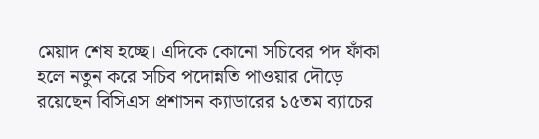মেয়াদ শেষ হচ্ছে। এদিকে কোনো সচিবের পদ ফাঁকা হলে নতুন করে সচিব পদোন্নতি পাওয়ার দৌড়ে রয়েছেন বিসিএস প্রশাসন ক্যাডারের ১৫তম ব্যাচের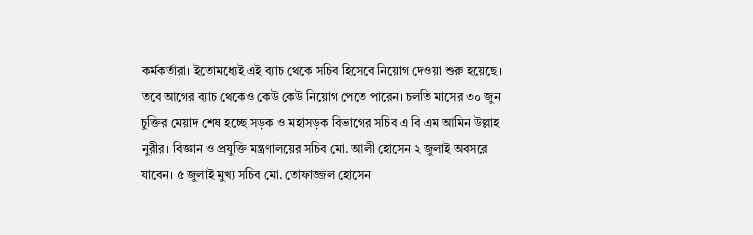কর্মকর্তারা। ইতোমধ্যেই এই ব্যাচ থেকে সচিব হিসেবে নিয়োগ দেওয়া শুরু হয়েছে। তবে আগের ব্যাচ থেকেও কেউ কেউ নিয়োগ পেতে পারেন। চলতি মাসের ৩০ জুন চুক্তির মেয়াদ শেষ হচ্ছে সড়ক ও মহাসড়ক বিভাগের সচিব এ বি এম আমিন উল্লাহ নুরীর। বিজ্ঞান ও প্রযুক্তি মন্ত্রণালয়ের সচিব মো. আলী হোসেন ২ জুলাই অবসরে যাবেন। ৫ জুলাই মুখ্য সচিব মো. তোফাজ্জল হোসেন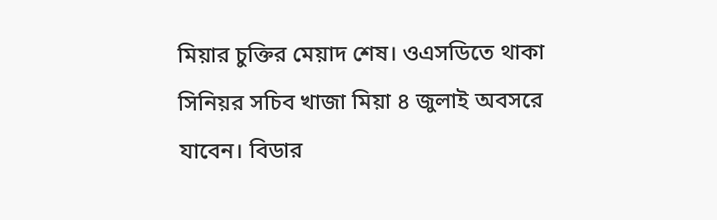মিয়ার চুক্তির মেয়াদ শেষ। ওএসডিতে থাকা সিনিয়র সচিব খাজা মিয়া ৪ জুলাই অবসরে যাবেন। বিডার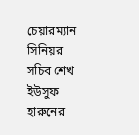চেয়ারম্যান সিনিয়র সচিব শেখ ইউসুফ হারুনের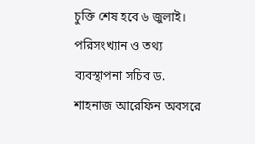চুক্তি শেষ হবে ৬ জুলাই। পরিসংখ্যান ও তথ্য ব্যবস্থাপনা সচিব ড. শাহনাজ আরেফিন অবসরে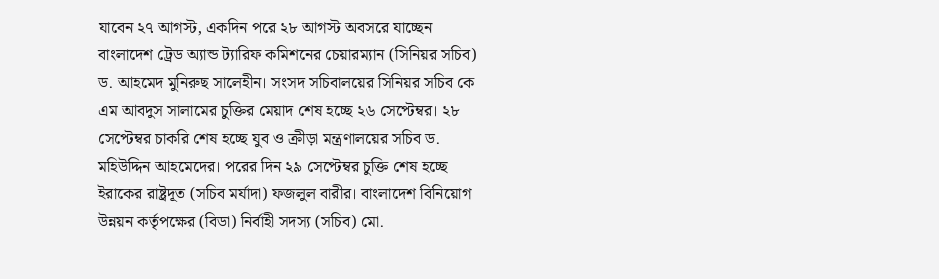যাবেন ২৭ আগস্ট, একদিন পরে ২৮ আগস্ট অবসরে যাচ্ছেন বাংলাদেশ ট্রেড অ্যান্ড ট্যারিফ কমিশনের চেয়ারম্যান (সিনিয়র সচিব) ড. আহমেদ মুনিরুছ সালেহীন। সংসদ সচিবালয়ের সিনিয়র সচিব কে এম আবদুস সালামের চুক্তির মেয়াদ শেষ হচ্ছে ২৬ সেপ্টেম্বর। ২৮ সেপ্টেম্বর চাকরি শেষ হচ্ছে যুব ও ক্রীড়া মন্ত্রণালয়ের সচিব ড. মহিউদ্দিন আহমেদের। পরের দিন ২৯ সেপ্টেম্বর চুক্তি শেষ হচ্ছে ইরাকের রাষ্ট্রদূত (সচিব মর্যাদা) ফজলুল বারীর। বাংলাদেশ বিনিয়োগ উন্নয়ন কর্তৃপক্ষের (বিডা) নির্বাহী সদস্য (সচিব) মো.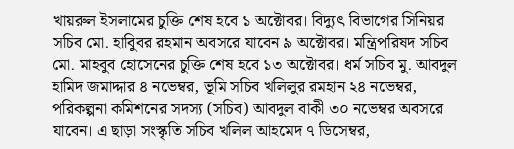খায়রুল ইসলামের চুক্তি শেষ হবে ১ অক্টোবর। বিদ্যুৎ বিভাগের সিনিয়র সচিব মো. হাবিুবর রহমান অবসরে যাবেন ৯ অক্টোবর। মন্ত্রিপরিষদ সচিব মো. মাহবুব হোসেনের চুক্তি শেষ হবে ১৩ অক্টোবর। ধর্ম সচিব মু. আবদুল হামিদ জমাদ্দার ৪ নভেম্বর, ভূমি সচিব খলিলুর রমহান ২৪ নভেম্বর, পরিকল্পনা কমিশনের সদস্য (সচিব) আবদুল বাকী ৩০ নভেম্বর অবসরে যাবেন। এ ছাড়া সংস্কৃতি সচিব খলিল আহমেদ ৭ ডিসেম্বর,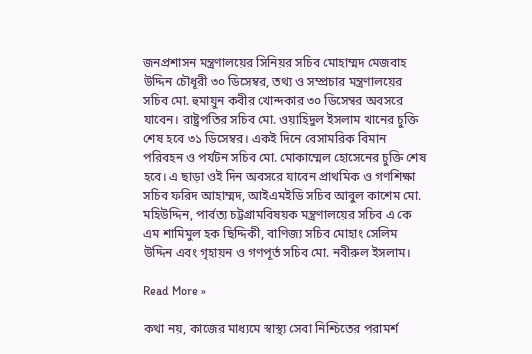জনপ্রশাসন মন্ত্রণালয়ের সিনিয়র সচিব মোহাম্মদ মেজবাহ উদ্দিন চৌধূরী ৩০ ডিসেম্বর, তথ্য ও সম্প্রচার মন্ত্রণালয়ের সচিব মো. হুমায়ুন কবীর খোন্দকার ৩০ ডিসেম্বর অবসরে যাবেন। রাষ্ট্রপতির সচিব মো. ওয়াহিদুল ইসলাম খানের চুক্তি শেষ হবে ৩১ ডিসেম্বর। একই দিনে বেসামরিক বিমান পরিবহন ও পর্যটন সচিব মো. মোকাম্মেল হোসেনের চুক্তি শেষ হবে। এ ছাড়া ওই দিন অবসরে যাবেন প্রাথমিক ও গণশিক্ষা সচিব ফরিদ আহাম্মদ, আইএমইডি সচিব আবুল কাশেম মো. মহিউদ্দিন, পার্বত্য চট্টগ্রামবিষয়ক মন্ত্রণালয়ের সচিব এ কে এম শামিমুল হক ছিদ্দিকী, বাণিজ্য সচিব মোহাং সেলিম উদ্দিন এবং গৃহায়ন ও গণপূর্ত সচিব মো. নবীরুল ইসলাম।

Read More »

কথা নয়, কাজের মাধ্যমে স্বাস্থ্য সেবা নিশ্চিতের পরামর্শ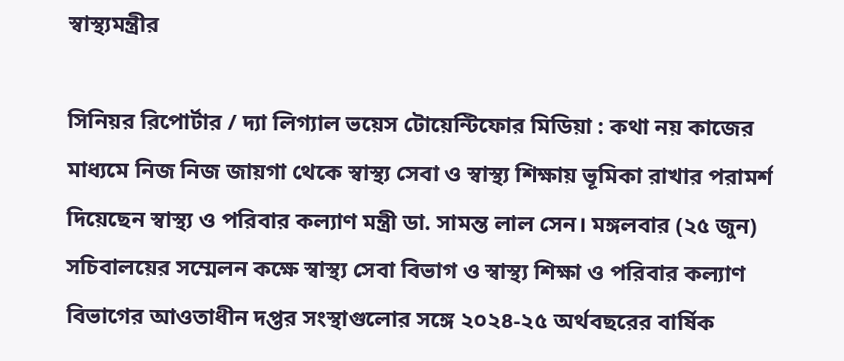স্বাস্থ্যমন্ত্রীর

সিনিয়র রিপোর্টার / দ্যা লিগ্যাল ভয়েস টোয়েন্টিফোর মিডিয়া : কথা নয় কাজের মাধ্যমে নিজ নিজ জায়গা থেকে স্বাস্থ্য সেবা ও স্বাস্থ্য শিক্ষায় ভূমিকা রাখার পরামর্শ দিয়েছেন স্বাস্থ্য ও পরিবার কল্যাণ মন্ত্রী ডা. সামন্ত লাল সেন। মঙ্গলবার (২৫ জুন) সচিবালয়ের সম্মেলন কক্ষে স্বাস্থ্য সেবা বিভাগ ও স্বাস্থ্য শিক্ষা ও পরিবার কল্যাণ বিভাগের আওতাধীন দপ্তর সংস্থাগুলোর সঙ্গে ২০২৪-২৫ অর্থবছরের বার্ষিক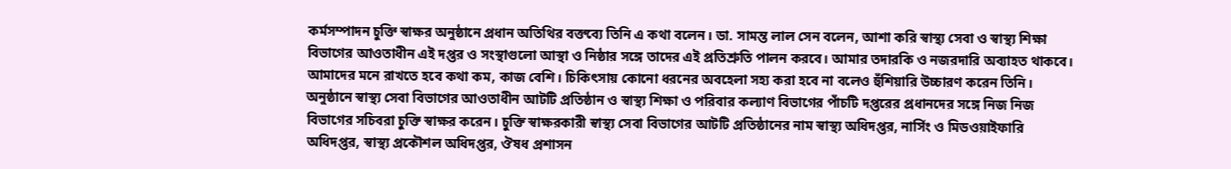কর্মসম্পাদন চুক্তি স্বাক্ষর অনুষ্ঠানে প্রধান অতিথির বক্তব্যে তিনি এ কথা বলেন। ডা. সামন্ত লাল সেন বলেন, আশা করি স্বাস্থ্য সেবা ও স্বাস্থ্য শিক্ষা বিভাগের আওতাধীন এই দপ্তর ও সংস্থাগুলো আস্থা ও নিষ্ঠার সঙ্গে তাদের এই প্রতিশ্রুতি পালন করবে। আমার তদারকি ও নজরদারি অব্যাহত থাকবে। আমাদের মনে রাখতে হবে কথা কম, কাজ বেশি। চিকিৎসায় কোনো ধরনের অবহেলা সহ্য করা হবে না বলেও হুঁশিয়ারি উচ্চারণ করেন তিনি। অনুষ্ঠানে স্বাস্থ্য সেবা বিভাগের আওতাধীন আটটি প্রতিষ্ঠান ও স্বাস্থ্য শিক্ষা ও পরিবার কল্যাণ বিভাগের পাঁচটি দপ্তরের প্রধানদের সঙ্গে নিজ নিজ বিভাগের সচিবরা চুক্তি স্বাক্ষর করেন। চুক্তি স্বাক্ষরকারী স্বাস্থ্য সেবা বিভাগের আটটি প্রতিষ্ঠানের নাম স্বাস্থ্য অধিদপ্তর, নার্সিং ও মিডওয়াইফারি অধিদপ্তর, স্বাস্থ্য প্রকৌশল অধিদপ্তর, ঔষধ প্রশাসন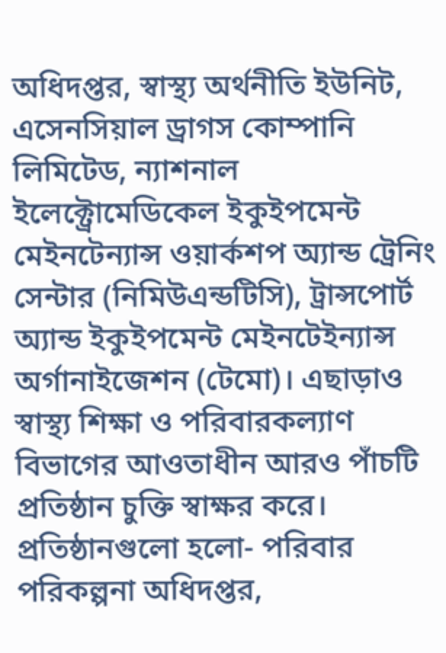অধিদপ্তর, স্বাস্থ্য অর্থনীতি ইউনিট, এসেনসিয়াল ড্রাগস কোম্পানি লিমিটেড, ন্যাশনাল ইলেক্ট্রোমেডিকেল ইকুইপমেন্ট মেইনটেন্যান্স ওয়ার্কশপ অ্যান্ড ট্রেনিং সেন্টার (নিমিউএন্ডটিসি), ট্রান্সপোর্ট অ্যান্ড ইকুইপমেন্ট মেইনটেইন্যান্স অর্গানাইজেশন (টেমো)। এছাড়াও স্বাস্থ্য শিক্ষা ও পরিবারকল্যাণ বিভাগের আওতাধীন আরও পাঁচটি প্রতিষ্ঠান চুক্তি স্বাক্ষর করে। প্রতিষ্ঠানগুলো হলো- পরিবার পরিকল্পনা অধিদপ্তর,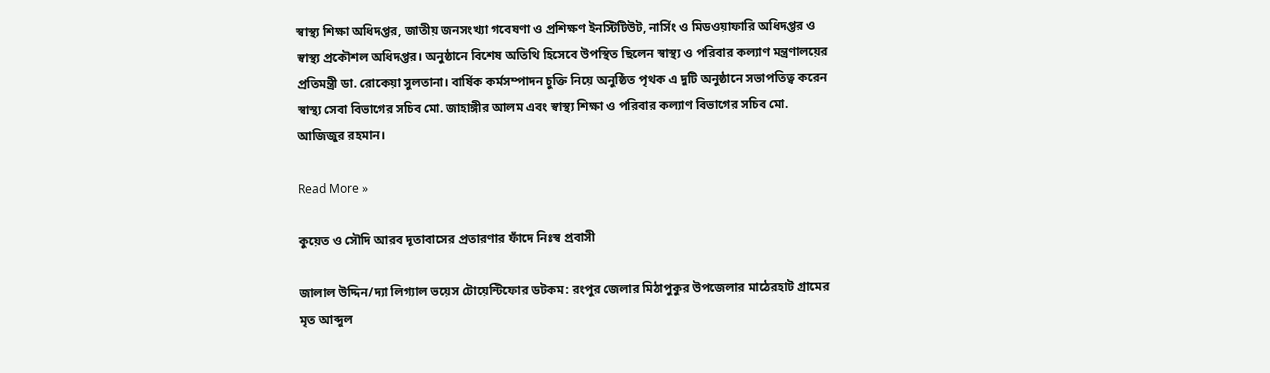স্বাস্থ্য শিক্ষা অধিদপ্তর, জাতীয় জনসংখ্যা গবেষণা ও প্রশিক্ষণ ইনস্টিটিউট, নার্সিং ও মিডওয়াফারি অধিদপ্তর ও স্বাস্থ্য প্রকৌশল অধিদপ্তর। অনুষ্ঠানে বিশেষ অতিথি হিসেবে উপস্থিত ছিলেন স্বাস্থ্য ও পরিবার কল্যাণ মন্ত্রণালয়ের প্রতিমন্ত্রী ডা. রোকেয়া সুলতানা। বার্ষিক কর্মসম্পাদন চুক্তি নিয়ে অনুষ্ঠিত পৃথক এ দুটি অনুষ্ঠানে সভাপতিত্ব করেন স্বাস্থ্য সেবা বিভাগের সচিব মো. জাহাঙ্গীর আলম এবং স্বাস্থ্য শিক্ষা ও পরিবার কল্যাণ বিভাগের সচিব মো. আজিজুর রহমান।

Read More »

কুয়েত ও সৌদি আরব দূতাবাসের প্রতারণার ফাঁদে নিঃস্ব প্রবাসী

জালাল উদ্দিন/দ্যা লিগ্যাল ভয়েস টোয়েন্টিফোর ডটকম: রংপুর জেলার মিঠাপুকুর উপজেলার মাঠেরহাট গ্রামের মৃত আব্দুল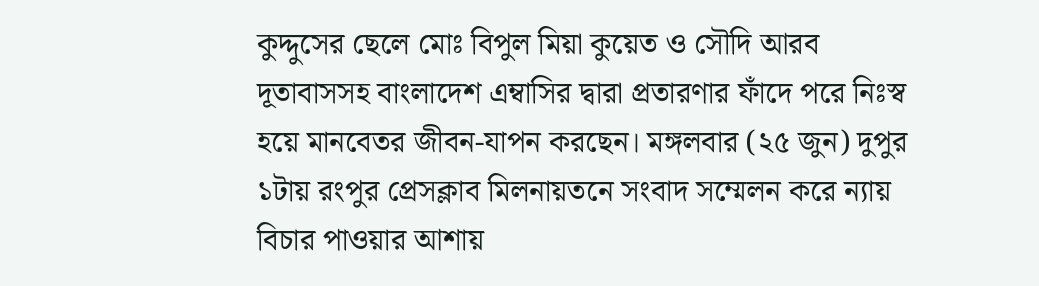কুদ্দুসের ছেলে মোঃ বিপুল মিয়া কুয়েত ও সৌদি আরব দূতাবাসসহ বাংলাদেশ এম্বাসির দ্বারা প্রতারণার ফাঁদে পরে নিঃস্ব হয়ে মানবেতর জীবন-যাপন করছেন। মঙ্গলবার (২৫ জুন) দুপুর ১টায় রংপুর প্রেসক্লাব মিলনায়তনে সংবাদ সম্মেলন করে ন্যায় বিচার পাওয়ার আশায়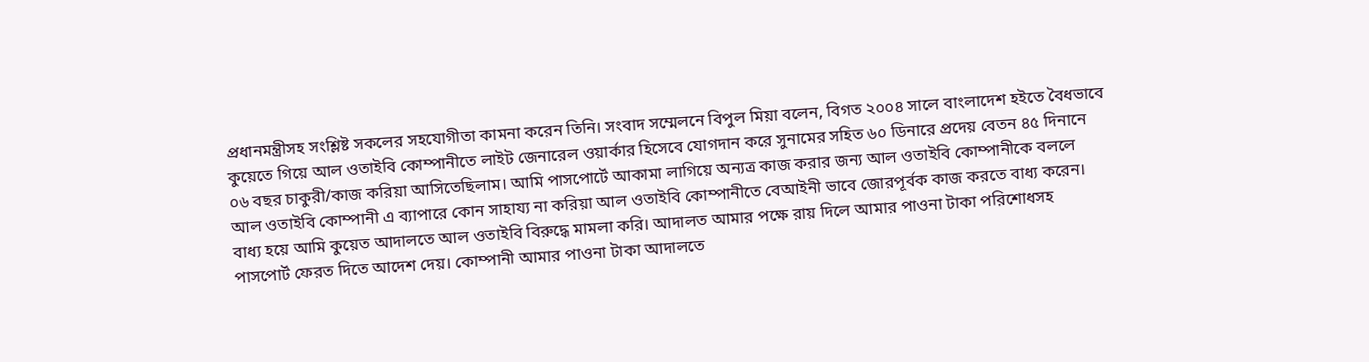প্রধানমন্ত্রীসহ সংশ্লিষ্ট সকলের সহযোগীতা কামনা করেন তিনি। সংবাদ সম্মেলনে বিপুল মিয়া বলেন, বিগত ২০০৪ সালে বাংলাদেশ হইতে বৈধভাবে কুয়েতে গিয়ে আল ওতাইবি কোম্পানীতে লাইট জেনারেল ওয়ার্কার হিসেবে যোগদান করে সুনামের সহিত ৬০ ডিনারে প্রদেয় বেতন ৪৫ দিনানে ০৬ বছর চাকুরী/কাজ করিয়া আসিতেছিলাম। আমি পাসপোর্টে আকামা লাগিয়ে অন্যত্র কাজ করার জন্য আল ওতাইবি কোম্পানীকে বললে আল ওতাইবি কোম্পানী এ ব্যাপারে কোন সাহায্য না করিয়া আল ওতাইবি কোম্পানীতে বেআইনী ভাবে জোরপূর্বক কাজ করতে বাধ্য করেন। বাধ্য হয়ে আমি কুয়েত আদালতে আল ওতাইবি বিরুদ্ধে মামলা করি। আদালত আমার পক্ষে রায় দিলে আমার পাওনা টাকা পরিশোধসহ পাসপোর্ট ফেরত দিতে আদেশ দেয়। কোম্পানী আমার পাওনা টাকা আদালতে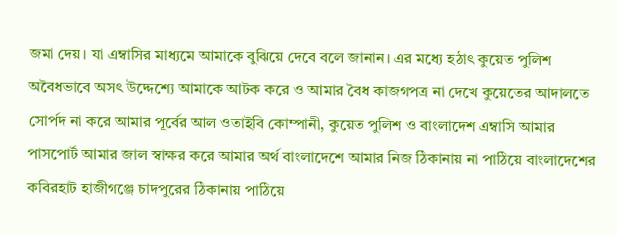জমা দেয়। যা এম্বাসির মাধ্যমে আমাকে বুঝিয়ে দেবে বলে জানান। এর মধ্যে হঠাৎ কুয়েত পুলিশ অবৈধভাবে অসৎ উদ্দেশ্যে আমাকে আটক করে ও আমার বৈধ কাজগপত্র না দেখে কুয়েতের আদালতে সোর্পদ না করে আমার পূর্বের আল ওতাইবি কোম্পানী, কুয়েত পুলিশ ও বাংলাদেশ এম্বাসি আমার পাসপোর্ট আমার জাল স্বাক্ষর করে আমার অর্থ বাংলাদেশে আমার নিজ ঠিকানায় না পাঠিয়ে বাংলাদেশের কবিরহাট হাজীগঞ্জে চাদপুরের ঠিকানায় পাঠিয়ে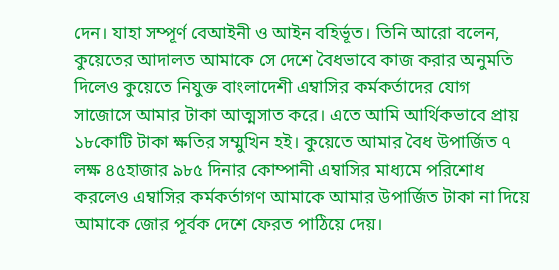দেন। যাহা সম্পূর্ণ বেআইনী ও আইন বহির্ভূত। তিনি আরো বলেন, কুয়েতের আদালত আমাকে সে দেশে বৈধভাবে কাজ করার অনুমতি দিলেও কুয়েতে নিযুক্ত বাংলাদেশী এম্বাসির কর্মকর্তাদের যোগ সাজোসে আমার টাকা আত্মসাত করে। এতে আমি আর্থিকভাবে প্রায় ১৮কোটি টাকা ক্ষতির সম্মুখিন হই। কুয়েতে আমার বৈধ উপার্জিত ৭ লক্ষ ৪৫হাজার ৯৮৫ দিনার কোম্পানী এম্বাসির মাধ্যমে পরিশোধ করলেও এম্বাসির কর্মকর্তাগণ আমাকে আমার উপার্জিত টাকা না দিয়ে আমাকে জোর পূর্বক দেশে ফেরত পাঠিয়ে দেয়।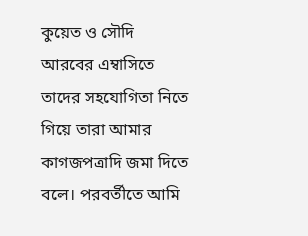কুয়েত ও সৌদি আরবের এম্বাসিতে তাদের সহযোগিতা নিতে গিয়ে তারা আমার কাগজপত্রাদি জমা দিতে বলে। পরবর্তীতে আমি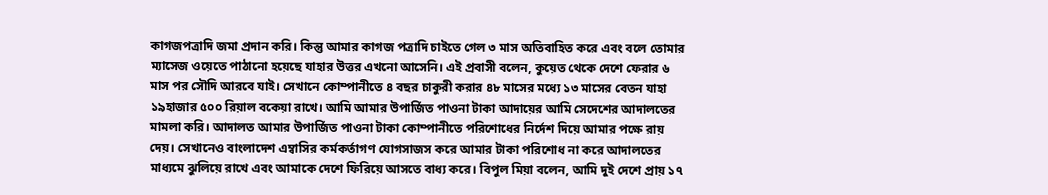কাগজপত্রাদি জমা প্রদান করি। কিন্তু আমার কাগজ পত্রাদি চাইতে গেল ৩ মাস অতিবাহিত করে এবং বলে তোমার ম্যাসেজ ওয়েতে পাঠানো হয়েছে যাহার উত্তর এখনো আসেনি। এই প্রবাসী বলেন, কুয়েত থেকে দেশে ফেরার ৬ মাস পর সৌদি আরবে যাই। সেখানে কোম্পানীতে ৪ বছর চাকুরী করার ৪৮ মাসের মধ্যে ১৩ মাসের বেতন যাহা ১৯হাজার ৫০০ রিয়াল বকেয়া রাখে। আমি আমার উপার্জিত পাওনা টাকা আদায়ের আমি সেদেশের আদালতের মামলা করি। আদালত আমার উপার্জিত পাওনা টাকা কোম্পানীতে পরিশোধের নির্দেশ দিয়ে আমার পক্ষে রায় দেয়। সেখানেও বাংলাদেশ এম্বাসির কর্মকর্তাগণ যোগসাজস করে আমার টাকা পরিশোধ না করে আদালতের মাধ্যমে ঝুলিয়ে রাখে এবং আমাকে দেশে ফিরিয়ে আসতে বাধ্য করে। বিপুল মিয়া বলেন, আমি দুই দেশে প্রায় ১৭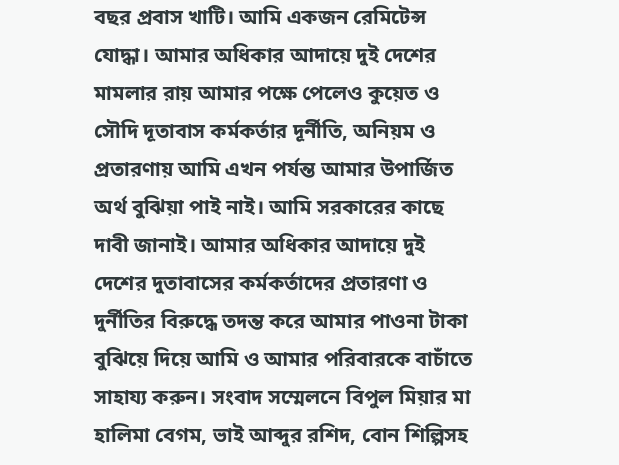বছর প্রবাস খাটি। আমি একজন রেমিটেন্স যোদ্ধা। আমার অধিকার আদায়ে দুই দেশের মামলার রায় আমার পক্ষে পেলেও কুয়েত ও সৌদি দূতাবাস কর্মকর্তার দূর্নীতি, অনিয়ম ও প্রতারণায় আমি এখন পর্যন্ত আমার উপার্জিত অর্থ বুঝিয়া পাই নাই। আমি সরকারের কাছে দাবী জানাই। আমার অধিকার আদায়ে দুই দেশের দুতাবাসের কর্মকর্তাদের প্রতারণা ও দুর্নীতির বিরুদ্ধে তদন্ত করে আমার পাওনা টাকা বুঝিয়ে দিয়ে আমি ও আমার পরিবারকে বাচাঁতে সাহায্য করুন। সংবাদ সম্মেলনে বিপুল মিয়ার মা হালিমা বেগম, ভাই আব্দুর রশিদ, বোন শিল্পিসহ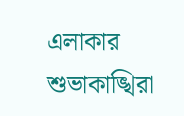এলাকার শুভাকাঙ্খিরা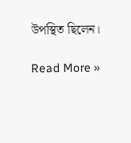উপস্থিত ছিলেন।

Read More »